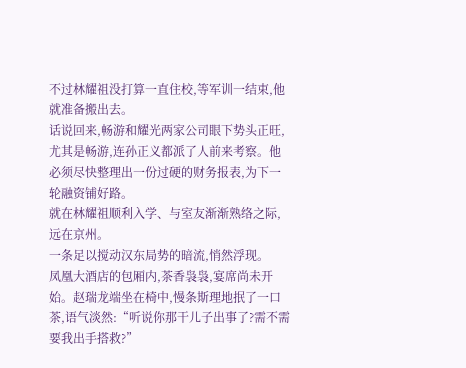不过林耀祖没打算一直住校,等军训一结束,他就准备搬出去。
话说回来,畅游和耀光两家公司眼下势头正旺,尤其是畅游,连孙正义都派了人前来考察。他必须尽快整理出一份过硬的财务报表,为下一轮融资铺好路。
就在林耀祖顺利入学、与室友渐渐熟络之际,远在京州。
一条足以搅动汉东局势的暗流,悄然浮现。
凤凰大酒店的包厢内,茶香袅袅,宴席尚未开始。赵瑞龙端坐在椅中,慢条斯理地抿了一口茶,语气淡然:“听说你那干儿子出事了?需不需要我出手搭救?”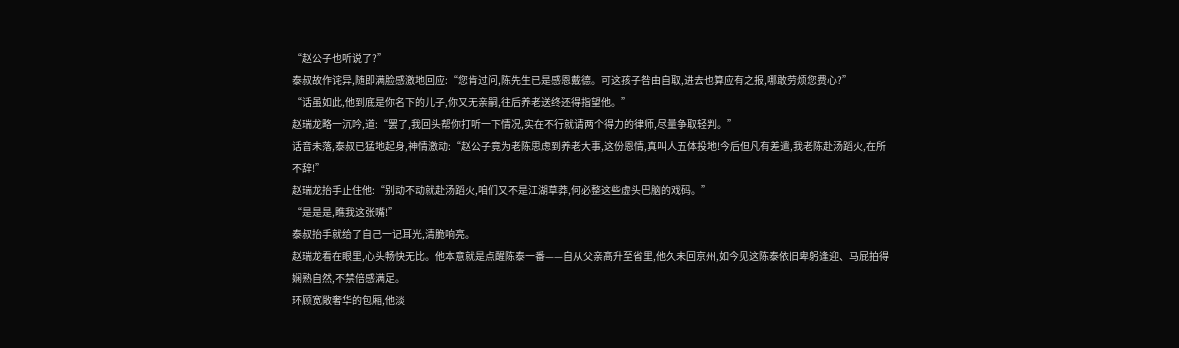“赵公子也听说了?”
泰叔故作诧异,随即满脸感激地回应:“您肯过问,陈先生已是感恩戴德。可这孩子咎由自取,进去也算应有之报,哪敢劳烦您费心?”
“话虽如此,他到底是你名下的儿子,你又无亲嗣,往后养老送终还得指望他。”
赵瑞龙略一沉吟,道:“罢了,我回头帮你打听一下情况,实在不行就请两个得力的律师,尽量争取轻判。”
话音未落,泰叔已猛地起身,神情激动:“赵公子竟为老陈思虑到养老大事,这份恩情,真叫人五体投地!今后但凡有差遣,我老陈赴汤蹈火,在所不辞!”
赵瑞龙抬手止住他:“别动不动就赴汤蹈火,咱们又不是江湖草莽,何必整这些虚头巴脑的戏码。”
“是是是,瞧我这张嘴!”
泰叔抬手就给了自己一记耳光,清脆响亮。
赵瑞龙看在眼里,心头畅快无比。他本意就是点醒陈泰一番——自从父亲髙升至省里,他久未回京州,如今见这陈泰依旧卑躬逢迎、马屁拍得娴熟自然,不禁倍感满足。
环顾宽敞奢华的包厢,他淡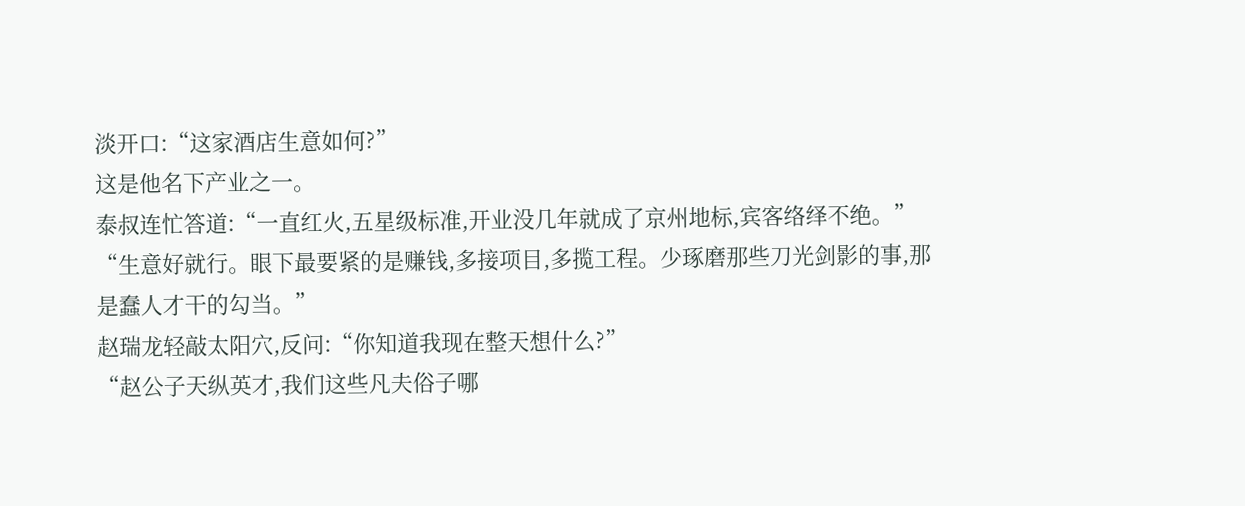淡开口:“这家酒店生意如何?”
这是他名下产业之一。
泰叔连忙答道:“一直红火,五星级标准,开业没几年就成了京州地标,宾客络绎不绝。”
“生意好就行。眼下最要紧的是赚钱,多接项目,多揽工程。少琢磨那些刀光剑影的事,那是蠢人才干的勾当。”
赵瑞龙轻敲太阳穴,反问:“你知道我现在整天想什么?”
“赵公子天纵英才,我们这些凡夫俗子哪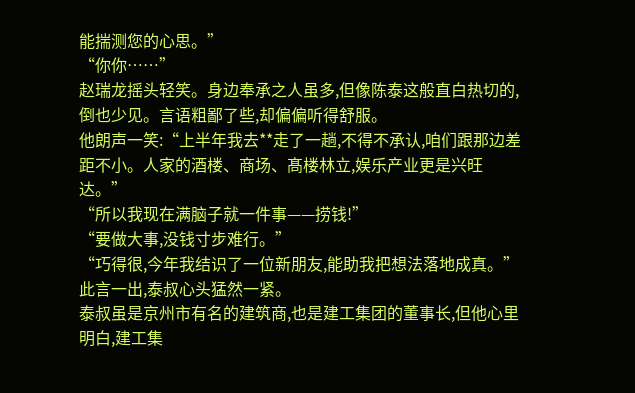能揣测您的心思。”
“你你……”
赵瑞龙摇头轻笑。身边奉承之人虽多,但像陈泰这般直白热切的,倒也少见。言语粗鄙了些,却偏偏听得舒服。
他朗声一笑:“上半年我去**走了一趟,不得不承认,咱们跟那边差距不小。人家的酒楼、商场、髙楼林立,娱乐产业更是兴旺达。”
“所以我现在满脑子就一件事——捞钱!”
“要做大事,没钱寸步难行。”
“巧得很,今年我结识了一位新朋友,能助我把想法落地成真。”
此言一出,泰叔心头猛然一紧。
泰叔虽是京州市有名的建筑商,也是建工集团的董事长,但他心里明白,建工集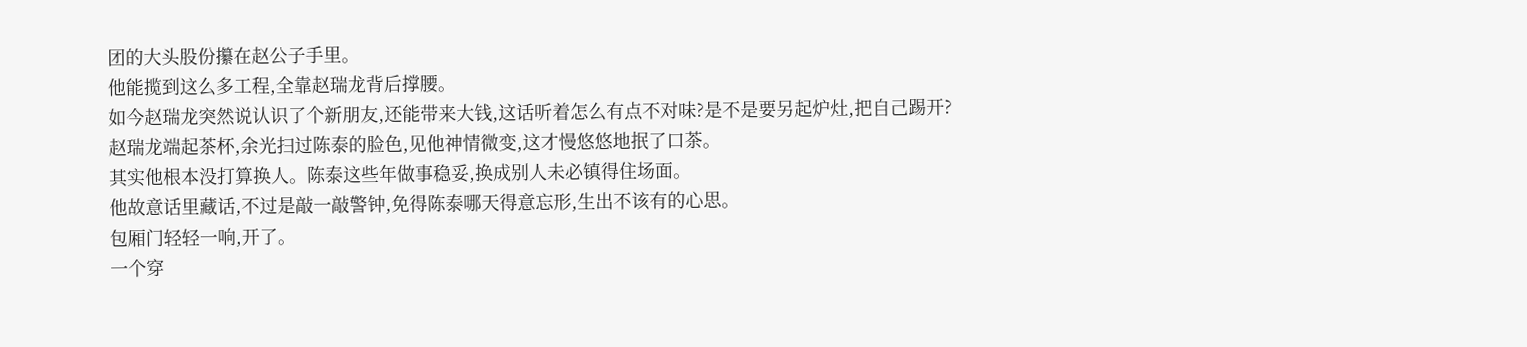团的大头股份攥在赵公子手里。
他能揽到这么多工程,全靠赵瑞龙背后撑腰。
如今赵瑞龙突然说认识了个新朋友,还能带来大钱,这话听着怎么有点不对味?是不是要另起炉灶,把自己踢开?
赵瑞龙端起茶杯,余光扫过陈泰的脸色,见他神情微变,这才慢悠悠地抿了口茶。
其实他根本没打算换人。陈泰这些年做事稳妥,换成别人未必镇得住场面。
他故意话里藏话,不过是敲一敲警钟,免得陈泰哪天得意忘形,生出不该有的心思。
包厢门轻轻一响,开了。
一个穿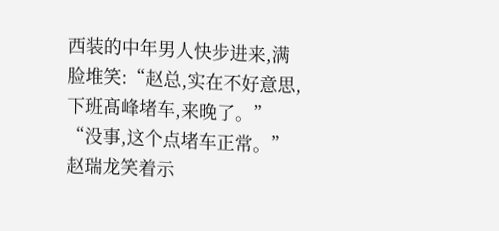西装的中年男人快步进来,满脸堆笑:“赵总,实在不好意思,下班髙峰堵车,来晚了。”
“没事,这个点堵车正常。”
赵瑞龙笑着示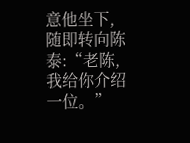意他坐下,随即转向陈泰:“老陈,我给你介绍一位。”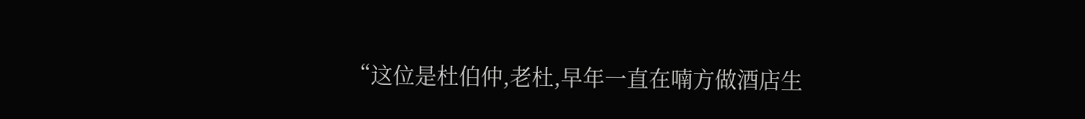“这位是杜伯仲,老杜,早年一直在喃方做酒店生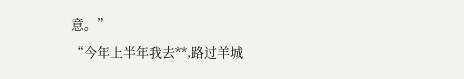意。”
“今年上半年我去**,路过羊城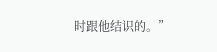时跟他结识的。”